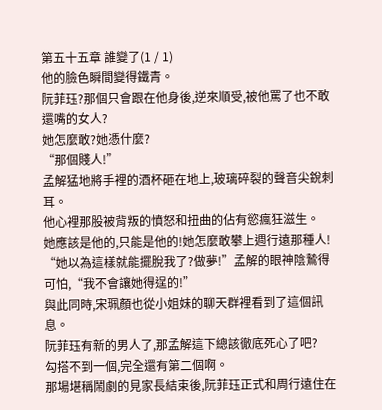第五十五章 誰變了(1 / 1)
他的臉色瞬間變得鐵青。
阮菲珏?那個只會跟在他身後,逆來順受,被他罵了也不敢還嘴的女人?
她怎麼敢?她憑什麼?
“那個賤人!”
孟解猛地將手裡的酒杯砸在地上,玻璃碎裂的聲音尖銳刺耳。
他心裡那股被背叛的憤怒和扭曲的佔有慾瘋狂滋生。
她應該是他的,只能是他的!她怎麼敢攀上週行遠那種人!
“她以為這樣就能擺脫我了?做夢!”孟解的眼神陰鷙得可怕,“我不會讓她得逞的!”
與此同時,宋珮顏也從小姐妹的聊天群裡看到了這個訊息。
阮菲珏有新的男人了,那孟解這下總該徹底死心了吧?
勾搭不到一個,完全還有第二個啊。
那場堪稱鬧劇的見家長結束後,阮菲珏正式和周行遠住在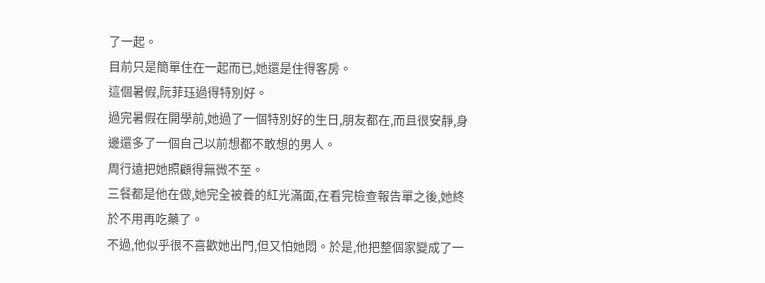了一起。
目前只是簡單住在一起而已,她還是住得客房。
這個暑假,阮菲珏過得特別好。
過完暑假在開學前,她過了一個特別好的生日,朋友都在,而且很安靜,身邊還多了一個自己以前想都不敢想的男人。
周行遠把她照顧得無微不至。
三餐都是他在做,她完全被養的紅光滿面,在看完檢查報告單之後,她終於不用再吃藥了。
不過,他似乎很不喜歡她出門,但又怕她悶。於是,他把整個家變成了一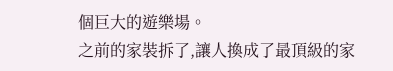個巨大的遊樂場。
之前的家裝拆了,讓人換成了最頂級的家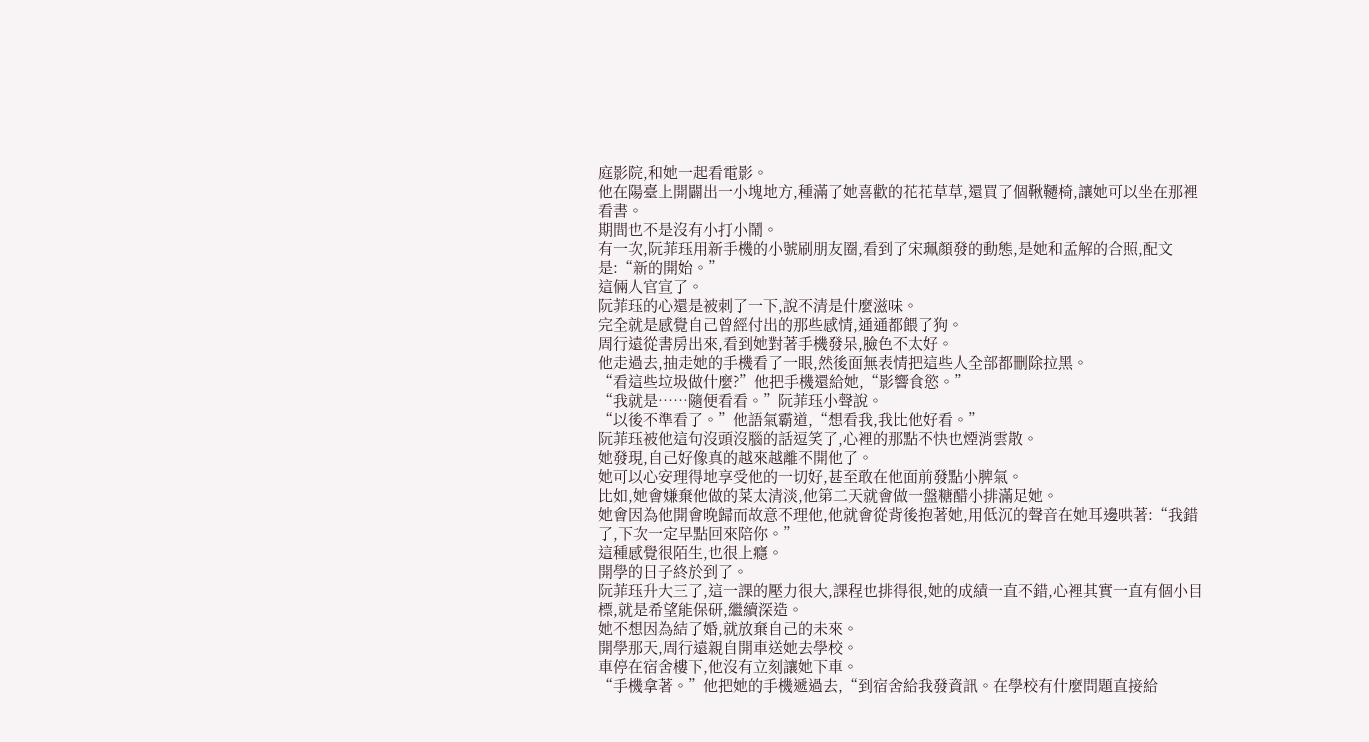庭影院,和她一起看電影。
他在陽臺上開闢出一小塊地方,種滿了她喜歡的花花草草,還買了個鞦韆椅,讓她可以坐在那裡看書。
期間也不是沒有小打小鬧。
有一次,阮菲珏用新手機的小號刷朋友圈,看到了宋珮顏發的動態,是她和孟解的合照,配文是:“新的開始。”
這倆人官宣了。
阮菲珏的心還是被刺了一下,說不清是什麼滋味。
完全就是感覺自己曾經付出的那些感情,通通都餵了狗。
周行遠從書房出來,看到她對著手機發呆,臉色不太好。
他走過去,抽走她的手機看了一眼,然後面無表情把這些人全部都刪除拉黑。
“看這些垃圾做什麼?”他把手機還給她,“影響食慾。”
“我就是……隨便看看。”阮菲珏小聲說。
“以後不準看了。”他語氣霸道,“想看我,我比他好看。”
阮菲珏被他這句沒頭沒腦的話逗笑了,心裡的那點不快也煙消雲散。
她發現,自己好像真的越來越離不開他了。
她可以心安理得地享受他的一切好,甚至敢在他面前發點小脾氣。
比如,她會嫌棄他做的菜太清淡,他第二天就會做一盤糖醋小排滿足她。
她會因為他開會晚歸而故意不理他,他就會從背後抱著她,用低沉的聲音在她耳邊哄著:“我錯了,下次一定早點回來陪你。”
這種感覺很陌生,也很上癮。
開學的日子終於到了。
阮菲珏升大三了,這一課的壓力很大,課程也排得很,她的成績一直不錯,心裡其實一直有個小目標,就是希望能保研,繼續深造。
她不想因為結了婚,就放棄自己的未來。
開學那天,周行遠親自開車送她去學校。
車停在宿舍樓下,他沒有立刻讓她下車。
“手機拿著。”他把她的手機遞過去,“到宿舍給我發資訊。在學校有什麼問題直接給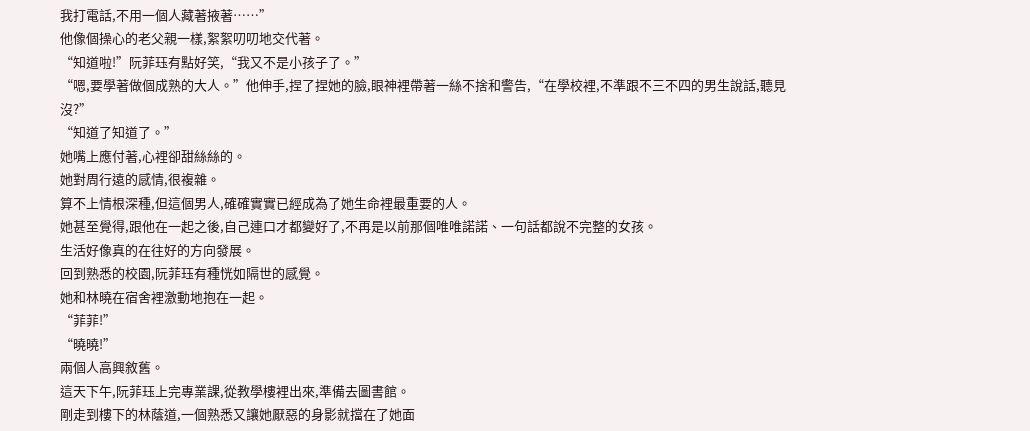我打電話,不用一個人藏著掖著……”
他像個操心的老父親一樣,絮絮叨叨地交代著。
“知道啦!”阮菲珏有點好笑,“我又不是小孩子了。”
“嗯,要學著做個成熟的大人。”他伸手,捏了捏她的臉,眼神裡帶著一絲不捨和警告,“在學校裡,不準跟不三不四的男生說話,聽見沒?”
“知道了知道了。”
她嘴上應付著,心裡卻甜絲絲的。
她對周行遠的感情,很複雜。
算不上情根深種,但這個男人,確確實實已經成為了她生命裡最重要的人。
她甚至覺得,跟他在一起之後,自己連口才都變好了,不再是以前那個唯唯諾諾、一句話都說不完整的女孩。
生活好像真的在往好的方向發展。
回到熟悉的校園,阮菲珏有種恍如隔世的感覺。
她和林曉在宿舍裡激動地抱在一起。
“菲菲!”
“曉曉!”
兩個人高興敘舊。
這天下午,阮菲珏上完專業課,從教學樓裡出來,準備去圖書館。
剛走到樓下的林蔭道,一個熟悉又讓她厭惡的身影就擋在了她面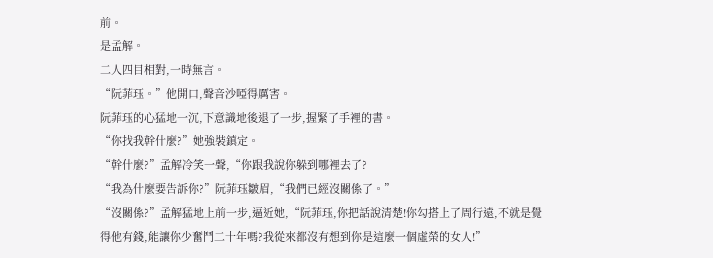前。
是孟解。
二人四目相對,一時無言。
“阮菲珏。”他開口,聲音沙啞得厲害。
阮菲珏的心猛地一沉,下意識地後退了一步,握緊了手裡的書。
“你找我幹什麼?”她強裝鎮定。
“幹什麼?”孟解冷笑一聲,“你跟我說你躲到哪裡去了?
“我為什麼要告訴你?”阮菲珏皺眉,“我們已經沒關係了。”
“沒關係?”孟解猛地上前一步,逼近她,“阮菲珏,你把話說清楚!你勾搭上了周行遠,不就是覺得他有錢,能讓你少奮鬥二十年嗎?我從來都沒有想到你是這麼一個虛榮的女人!”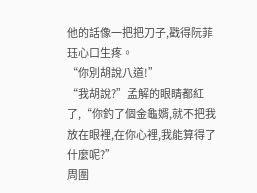他的話像一把把刀子,戳得阮菲珏心口生疼。
“你別胡說八道!”
“我胡說?”孟解的眼睛都紅了,“你釣了個金龜婿,就不把我放在眼裡,在你心裡,我能算得了什麼呢?”
周圍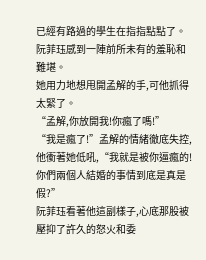已經有路過的學生在指指點點了。
阮菲珏感到一陣前所未有的羞恥和難堪。
她用力地想甩開孟解的手,可他抓得太緊了。
“孟解,你放開我!你瘋了嗎!”
“我是瘋了!”孟解的情緒徹底失控,他衝著她低吼,“我就是被你逼瘋的!你們兩個人結婚的事情到底是真是假?”
阮菲珏看著他這副樣子,心底那股被壓抑了許久的怒火和委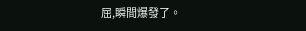屈,瞬間爆發了。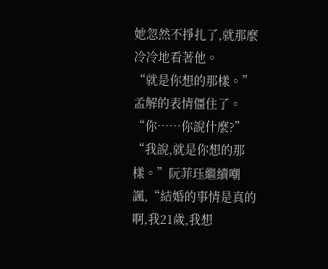她忽然不掙扎了,就那麼冷冷地看著他。
“就是你想的那樣。”
孟解的表情僵住了。
“你……你說什麼?”
“我說,就是你想的那樣。”阮菲珏繼續嘲諷,“結婚的事情是真的啊,我21歲,我想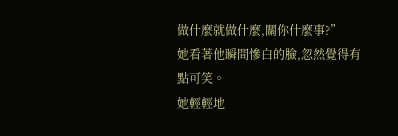做什麼就做什麼,關你什麼事?”
她看著他瞬間慘白的臉,忽然覺得有點可笑。
她輕輕地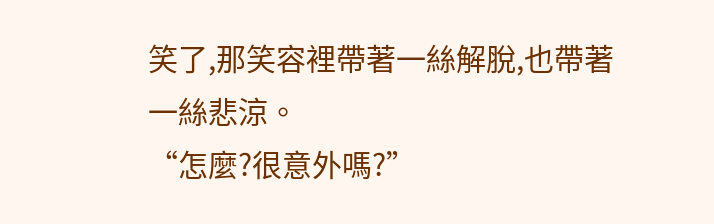笑了,那笑容裡帶著一絲解脫,也帶著一絲悲涼。
“怎麼?很意外嗎?”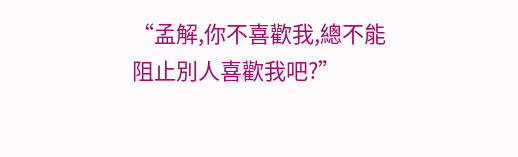“孟解,你不喜歡我,總不能阻止別人喜歡我吧?”